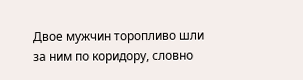Двое мужчин торопливо шли за ним по коридору, словно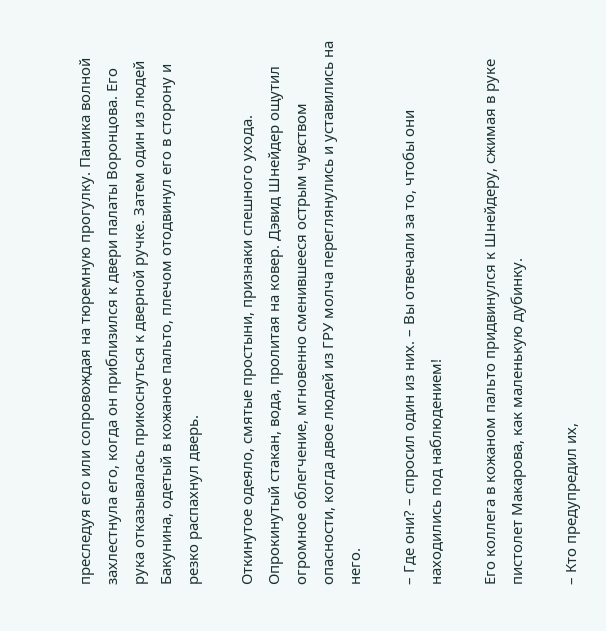преследуя его или сопровождая на тюремную прогулку. Паника волной захлестнула его, когда он приблизился к двери палаты Воронцова. Его рука отказывалась прикоснуться к дверной ручке. Затем один из людей Бакунина, одетый в кожаное пальто, плечом отодвинул его в сторону и резко распахнул дверь.

Откинутое одеяло, смятые простыни, признаки спешного ухода. Опрокинутый стакан, вода, пролитая на ковер. Дэвид Шнейдер ощутил огромное облегчение, мгновенно сменившееся острым чувством опасности, когда двое людей из ГРУ молча переглянулись и уставились на него.

– Где они? – спросил один из них. – Вы отвечали за то, чтобы они находились под наблюдением!

Его коллега в кожаном пальто придвинулся к Шнейдеру, сжимая в руке пистолет Макарова, как маленькую дубинку.

– Кто предупредил их,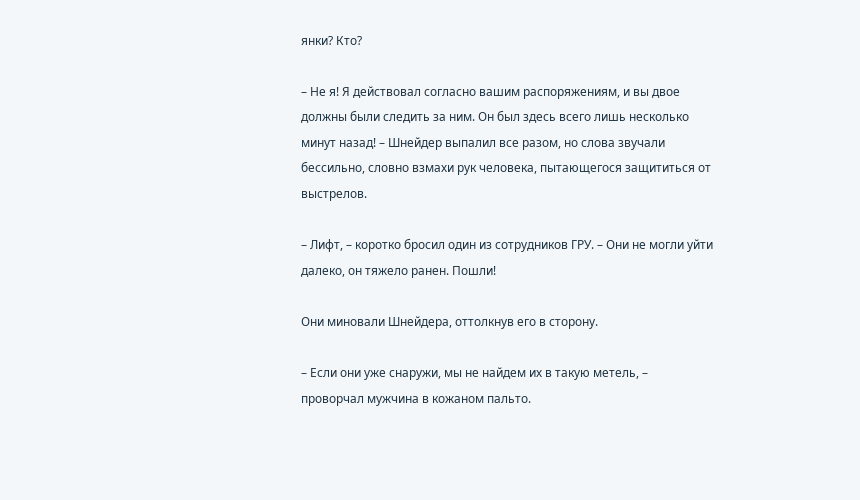янки? Кто?

– Не я! Я действовал согласно вашим распоряжениям, и вы двое должны были следить за ним. Он был здесь всего лишь несколько минут назад! – Шнейдер выпалил все разом, но слова звучали бессильно, словно взмахи рук человека, пытающегося защититься от выстрелов.

– Лифт, – коротко бросил один из сотрудников ГРУ. – Они не могли уйти далеко, он тяжело ранен. Пошли!

Они миновали Шнейдера, оттолкнув его в сторону.

– Если они уже снаружи, мы не найдем их в такую метель, – проворчал мужчина в кожаном пальто.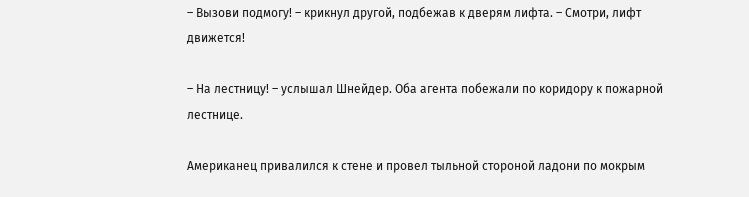– Вызови подмогу! – крикнул другой, подбежав к дверям лифта. – Смотри, лифт движется!

– На лестницу! – услышал Шнейдер. Оба агента побежали по коридору к пожарной лестнице.

Американец привалился к стене и провел тыльной стороной ладони по мокрым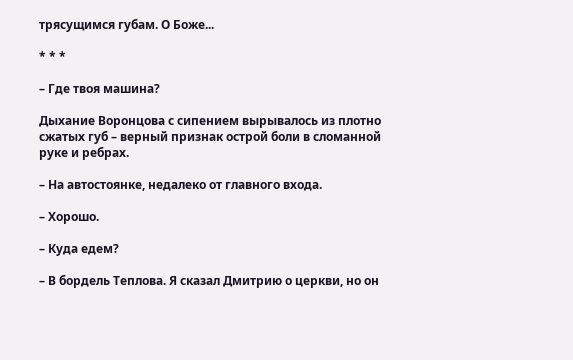трясущимся губам. О Боже...

* * *

– Где твоя машина?

Дыхание Воронцова с сипением вырывалось из плотно сжатых губ – верный признак острой боли в сломанной руке и ребрах.

– На автостоянке, недалеко от главного входа.

– Хорошо.

– Куда едем?

– В бордель Теплова. Я сказал Дмитрию о церкви, но он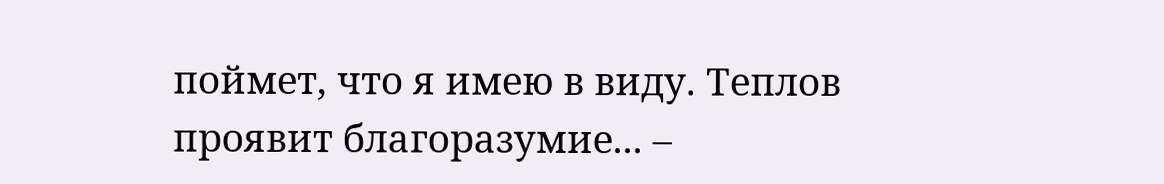поймет, что я имею в виду. Теплов проявит благоразумие... –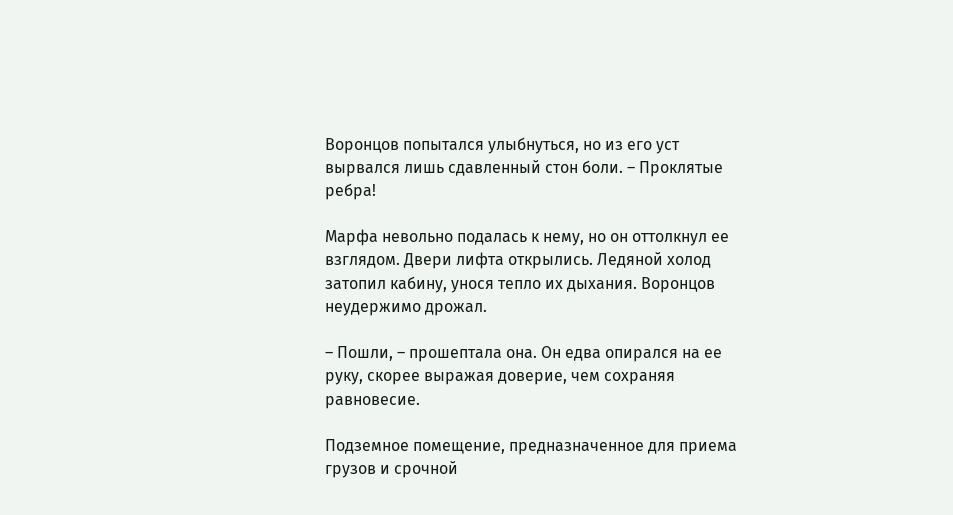Воронцов попытался улыбнуться, но из его уст вырвался лишь сдавленный стон боли. – Проклятые ребра!

Марфа невольно подалась к нему, но он оттолкнул ее взглядом. Двери лифта открылись. Ледяной холод затопил кабину, унося тепло их дыхания. Воронцов неудержимо дрожал.

– Пошли, – прошептала она. Он едва опирался на ее руку, скорее выражая доверие, чем сохраняя равновесие.

Подземное помещение, предназначенное для приема грузов и срочной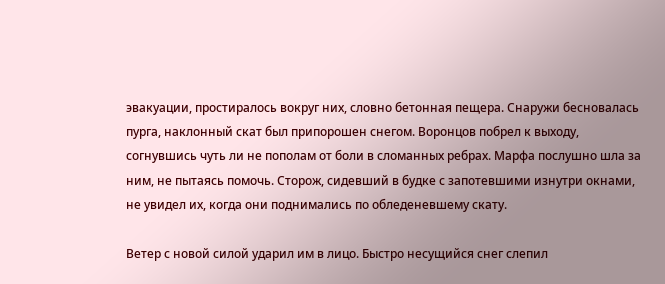эвакуации, простиралось вокруг них, словно бетонная пещера. Снаружи бесновалась пурга, наклонный скат был припорошен снегом. Воронцов побрел к выходу, согнувшись чуть ли не пополам от боли в сломанных ребрах. Марфа послушно шла за ним, не пытаясь помочь. Сторож, сидевший в будке с запотевшими изнутри окнами, не увидел их, когда они поднимались по обледеневшему скату.

Ветер с новой силой ударил им в лицо. Быстро несущийся снег слепил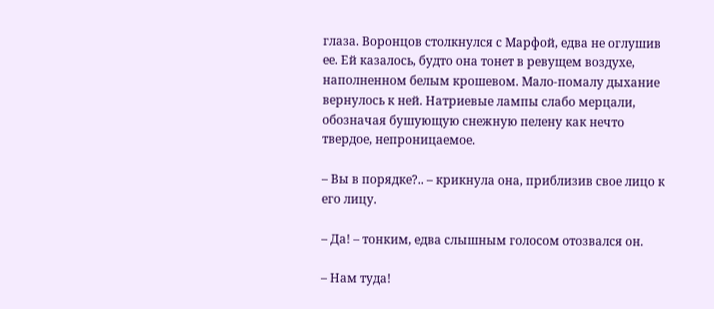глаза. Воронцов столкнулся с Марфой, едва не оглушив ее. Ей казалось, будто она тонет в ревущем воздухе, наполненном белым крошевом. Мало-помалу дыхание вернулось к ней. Натриевые лампы слабо мерцали, обозначая бушующую снежную пелену как нечто твердое, непроницаемое.

– Вы в порядке?.. – крикнула она, приблизив свое лицо к его лицу.

– Да! – тонким, едва слышным голосом отозвался он.

– Нам туда!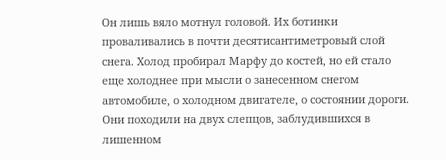Он лишь вяло мотнул головой. Их ботинки проваливались в почти десятисантиметровый слой снега. Холод пробирал Марфу до костей, но ей стало еще холоднее при мысли о занесенном снегом автомобиле, о холодном двигателе, о состоянии дороги. Они походили на двух слепцов, заблудившихся в лишенном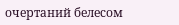очертаний белесом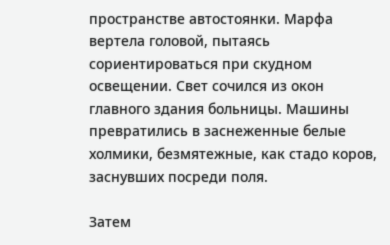пространстве автостоянки. Марфа вертела головой, пытаясь сориентироваться при скудном освещении. Свет сочился из окон главного здания больницы. Машины превратились в заснеженные белые холмики, безмятежные, как стадо коров, заснувших посреди поля.

Затем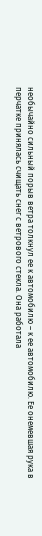необычайно сильный порыв ветра толкнул ее к автомобилю – к ее автомобилю. Ее онемевшая рука в перчатке принялась счищать снег с ветрового стекла. Она работала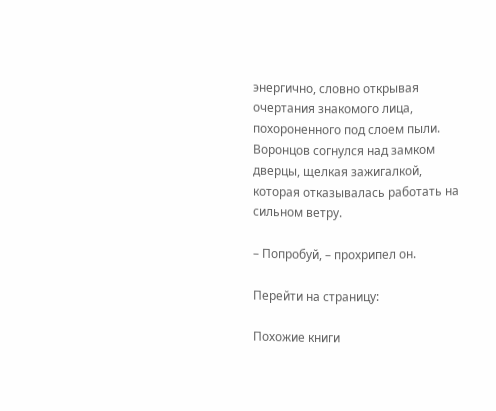энергично, словно открывая очертания знакомого лица, похороненного под слоем пыли. Воронцов согнулся над замком дверцы, щелкая зажигалкой, которая отказывалась работать на сильном ветру.

– Попробуй, – прохрипел он.

Перейти на страницу:

Похожие книги